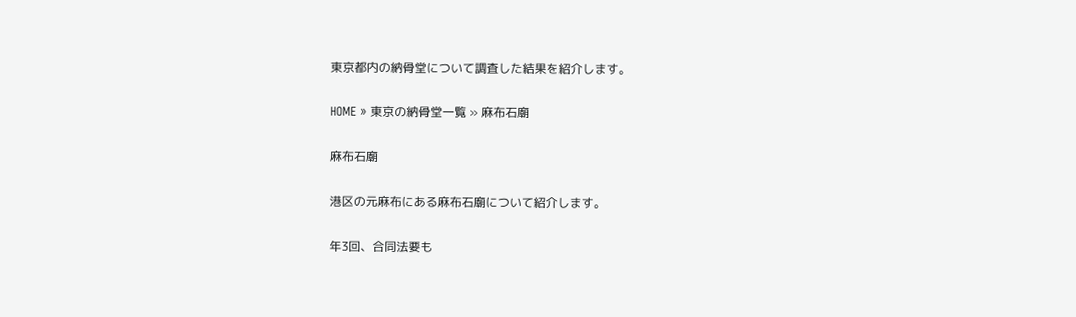東京都内の納骨堂について調査した結果を紹介します。

HOME » 東京の納骨堂一覧 » 麻布石廟

麻布石廟

港区の元麻布にある麻布石廟について紹介します。

年3回、合同法要も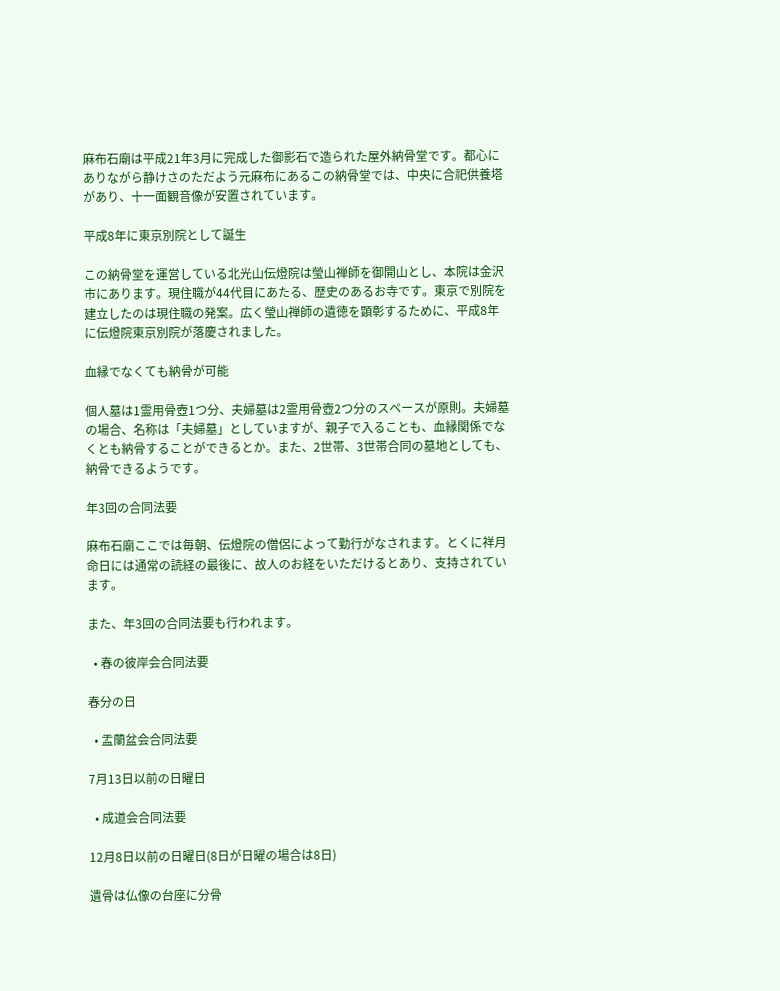麻布石廟は平成21年3月に完成した御影石で造られた屋外納骨堂です。都心にありながら静けさのただよう元麻布にあるこの納骨堂では、中央に合祀供養塔があり、十一面観音像が安置されています。

平成8年に東京別院として誕生

この納骨堂を運営している北光山伝燈院は瑩山禅師を御開山とし、本院は金沢市にあります。現住職が44代目にあたる、歴史のあるお寺です。東京で別院を建立したのは現住職の発案。広く瑩山禅師の遺徳を顕彰するために、平成8年に伝燈院東京別院が落慶されました。

血縁でなくても納骨が可能

個人墓は1霊用骨壺1つ分、夫婦墓は2霊用骨壺2つ分のスペースが原則。夫婦墓の場合、名称は「夫婦墓」としていますが、親子で入ることも、血縁関係でなくとも納骨することができるとか。また、2世帯、3世帯合同の墓地としても、納骨できるようです。

年3回の合同法要

麻布石廟ここでは毎朝、伝燈院の僧侶によって勤行がなされます。とくに祥月命日には通常の読経の最後に、故人のお経をいただけるとあり、支持されています。

また、年3回の合同法要も行われます。

  • 春の彼岸会合同法要

春分の日

  • 盂蘭盆会合同法要

7月13日以前の日曜日

  • 成道会合同法要

12月8日以前の日曜日(8日が日曜の場合は8日)

遺骨は仏像の台座に分骨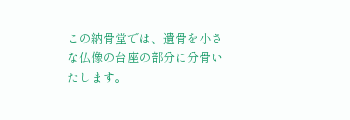この納骨堂では、遺骨を小さな仏像の台座の部分に分骨いたします。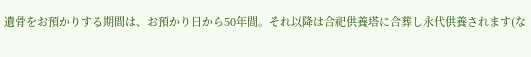遺骨をお預かりする期間は、お預かり日から50年間。それ以降は合祀供養塔に合葬し永代供養されます(な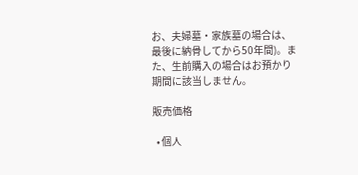お、夫婦墓・家族墓の場合は、最後に納骨してから50年間)。また、生前購入の場合はお預かり期間に該当しません。

販売価格

  • 個人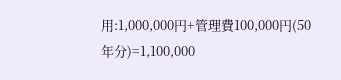用:1,000,000円+管理費100,000円(50年分)=1,100,000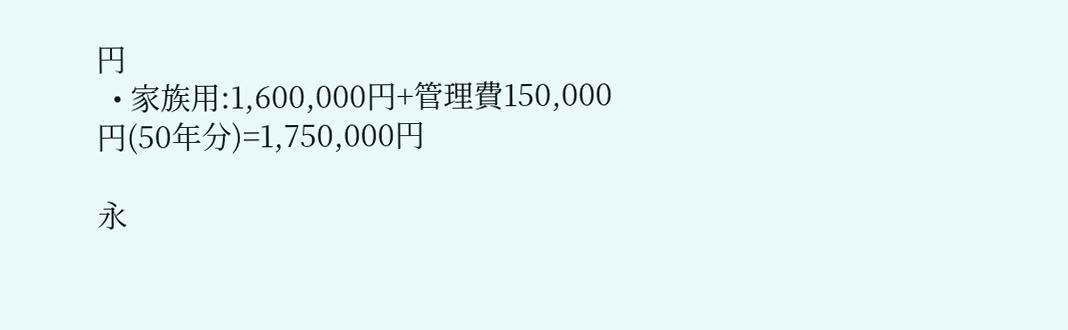円
  • 家族用:1,600,000円+管理費150,000円(50年分)=1,750,000円

永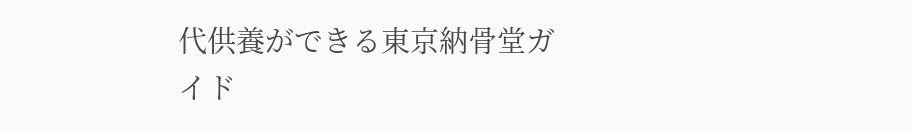代供養ができる東京納骨堂ガイド